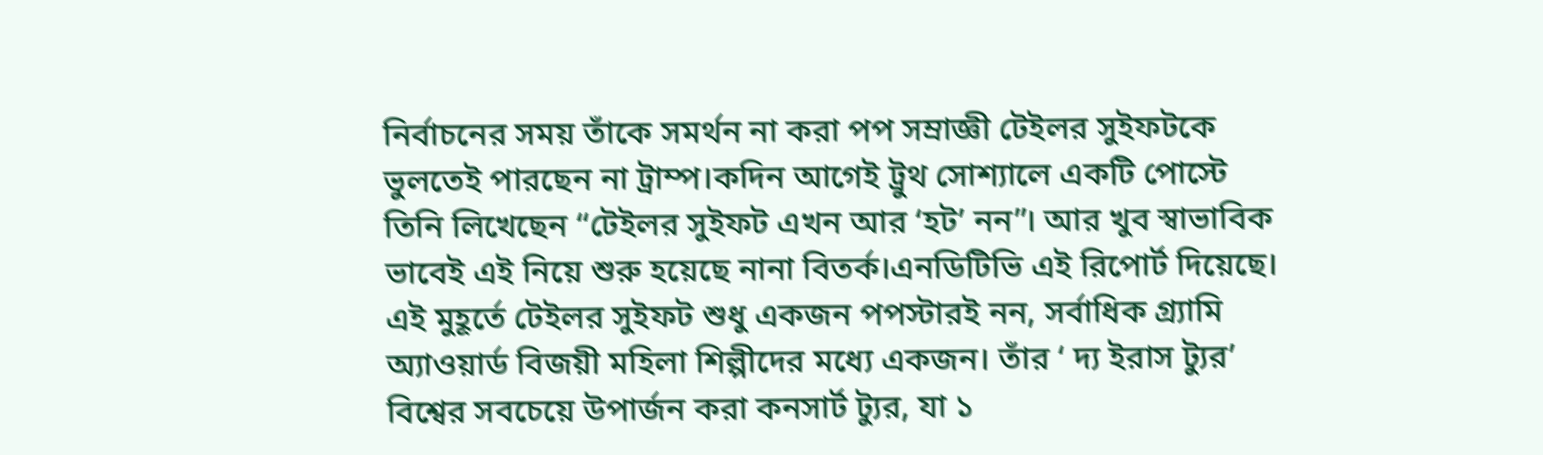নির্বাচনের সময় তাঁকে সমর্থন না করা পপ সম্রাজ্ঞী টেইলর সুইফটকে ভুলতেই পারছেন না ট্রাম্প।কদিন আগেই ট্রুথ সোশ্যালে একটি পোস্টে তিনি লিখেছেন “টেইলর সুইফট এখন আর ‘হট’ নন”। আর খুব স্বাভাবিক ভাবেই এই নিয়ে শুরু হয়েছে নানা বিতর্ক।এনডিটিভি এই রিপোর্ট দিয়েছে।
এই মুহূর্তে টেইলর সুইফট শুধু একজন পপস্টারই নন, সর্বাধিক গ্র্যামি অ্যাওয়ার্ড বিজয়ী মহিলা শিল্পীদের মধ্যে একজন। তাঁর ‘ দ্য ইরাস ট্যুর’ বিশ্বের সবচেয়ে উপার্জন করা কনসার্ট ট্যুর, যা ১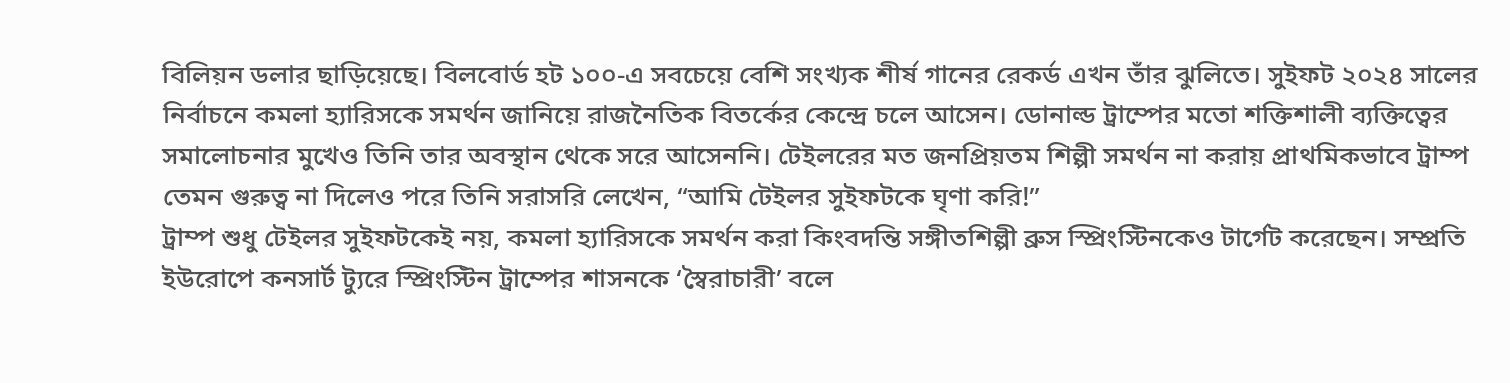বিলিয়ন ডলার ছাড়িয়েছে। বিলবোর্ড হট ১০০-এ সবচেয়ে বেশি সংখ্যক শীর্ষ গানের রেকর্ড এখন তাঁর ঝুলিতে। সুইফট ২০২৪ সালের নির্বাচনে কমলা হ্যারিসকে সমর্থন জানিয়ে রাজনৈতিক বিতর্কের কেন্দ্রে চলে আসেন। ডোনাল্ড ট্রাম্পের মতো শক্তিশালী ব্যক্তিত্বের সমালোচনার মুখেও তিনি তার অবস্থান থেকে সরে আসেননি। টেইলরের মত জনপ্রিয়তম শিল্পী সমর্থন না করায় প্রাথমিকভাবে ট্রাম্প তেমন গুরুত্ব না দিলেও পরে তিনি সরাসরি লেখেন, “আমি টেইলর সুইফটকে ঘৃণা করি!”
ট্রাম্প শুধু টেইলর সুইফটকেই নয়, কমলা হ্যারিসকে সমর্থন করা কিংবদন্তি সঙ্গীতশিল্পী ব্রুস স্প্রিংস্টিনকেও টার্গেট করেছেন। সম্প্রতি ইউরোপে কনসার্ট ট্যুরে স্প্রিংস্টিন ট্রাম্পের শাসনকে ‘স্বৈরাচারী’ বলে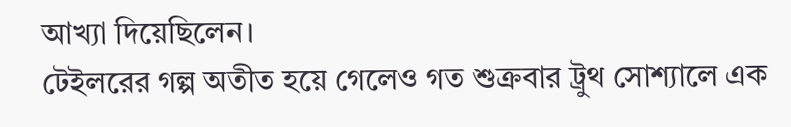আখ্যা দিয়েছিলেন।
টেইলরের গল্প অতীত হয়ে গেলেও গত শুক্রবার ট্রুথ সোশ্যালে এক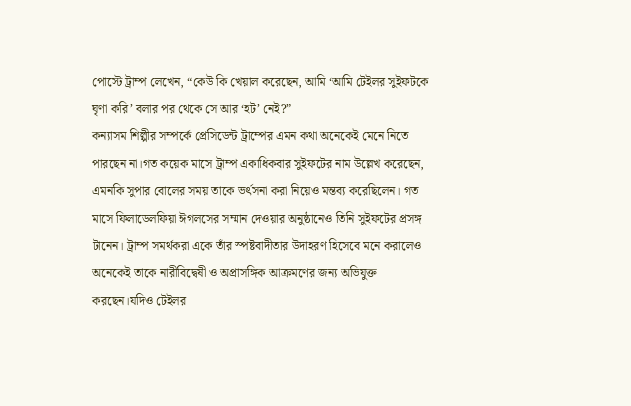পোস্টে ট্রাম্প লেখেন, “কেউ কি খেয়াল করেছেন, আমি ‘আমি টেইলর সুইফটকে ঘৃণা করি’ বলার পর থেকে সে আর ‘হট’ নেই?”
কন্যাসম শিল্পীর সম্পর্কে প্রেসিডেন্ট ট্রাম্পের এমন কথা অনেকেই মেনে নিতে পারছেন না।গত কয়েক মাসে ট্রাম্প একাধিকবার সুইফটের নাম উল্লেখ করেছেন, এমনকি সুপার বোলের সময় তাকে ভর্ৎসনা করা নিয়েও মন্তব্য করেছিলেন। গত মাসে ফিলাডেলফিয়া ঈগলসের সম্মান দেওয়ার অনুষ্ঠানেও তিনি সুইফটের প্রসঙ্গ টানেন। ট্রাম্প সমর্থকরা একে তাঁর স্পষ্টবাদীতার উদাহরণ হিসেবে মনে করালেও অনেকেই তাকে নারীবিদ্বেষী ও অপ্রাসঙ্গিক আক্রমণের জন্য অভিযুক্ত করছেন।যদিও টেইলর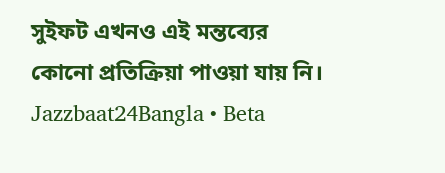সুইফট এখনও এই মন্তব্যের কোনো প্রতিক্রিয়া পাওয়া যায় নি।
Jazzbaat24Bangla • Beta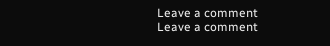Leave a comment
Leave a comment